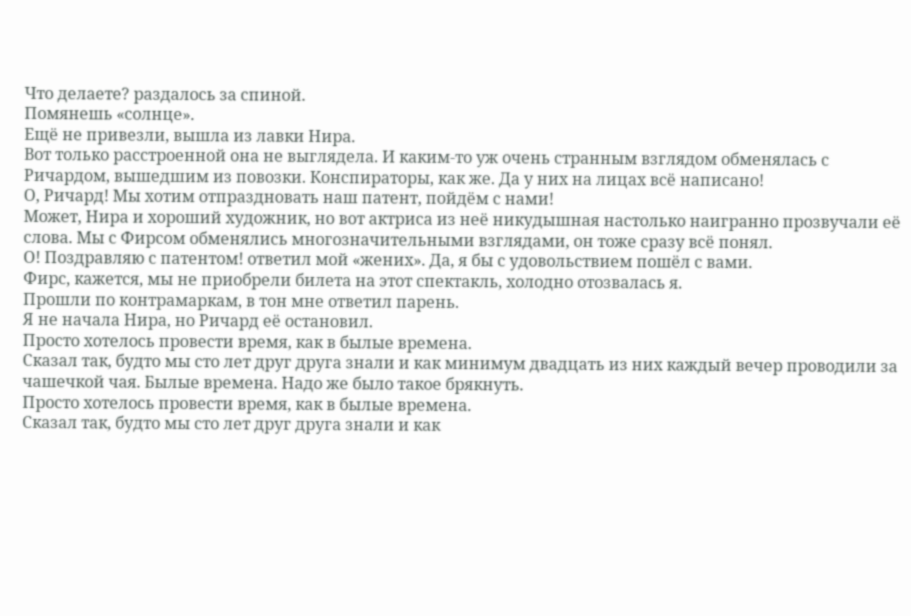Что делаете? раздалось за спиной.
Помянешь «солнце».
Ещё не привезли, вышла из лавки Нира.
Вот только расстроенной она не выглядела. И каким-то уж очень странным взглядом обменялась с Ричардом, вышедшим из повозки. Конспираторы, как же. Да у них на лицах всё написано!
О, Ричард! Мы хотим отпраздновать наш патент, пойдём с нами!
Может, Нира и хороший художник, но вот актриса из неё никудышная настолько наигранно прозвучали её слова. Мы с Фирсом обменялись многозначительными взглядами, он тоже сразу всё понял.
О! Поздравляю с патентом! ответил мой «жених». Да, я бы с удовольствием пошёл с вами.
Фирс, кажется, мы не приобрели билета на этот спектакль, холодно отозвалась я.
Прошли по контрамаркам, в тон мне ответил парень.
Я не начала Нира, но Ричард её остановил.
Просто хотелось провести время, как в былые времена.
Сказал так, будто мы сто лет друг друга знали и как минимум двадцать из них каждый вечер проводили за чашечкой чая. Былые времена. Надо же было такое брякнуть.
Просто хотелось провести время, как в былые времена.
Сказал так, будто мы сто лет друг друга знали и как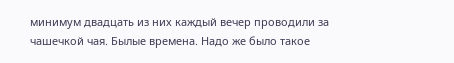минимум двадцать из них каждый вечер проводили за чашечкой чая. Былые времена. Надо же было такое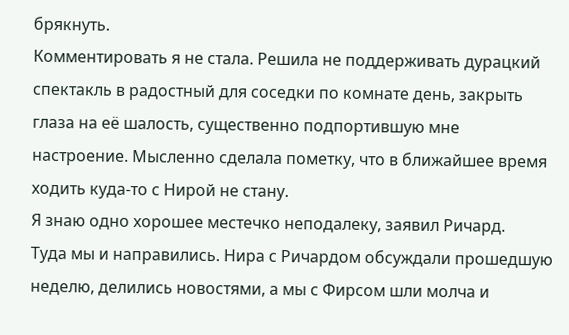брякнуть.
Комментировать я не стала. Решила не поддерживать дурацкий спектакль в радостный для соседки по комнате день, закрыть глаза на её шалость, существенно подпортившую мне настроение. Мысленно сделала пометку, что в ближайшее время ходить куда-то с Нирой не стану.
Я знаю одно хорошее местечко неподалеку, заявил Ричард.
Туда мы и направились. Нира с Ричардом обсуждали прошедшую неделю, делились новостями, а мы с Фирсом шли молча и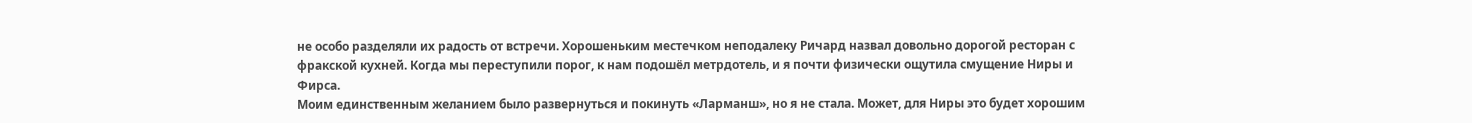не особо разделяли их радость от встречи. Хорошеньким местечком неподалеку Ричард назвал довольно дорогой ресторан с фракской кухней. Когда мы переступили порог, к нам подошёл метрдотель, и я почти физически ощутила смущение Ниры и Фирса.
Моим единственным желанием было развернуться и покинуть «Ларманш», но я не стала. Может, для Ниры это будет хорошим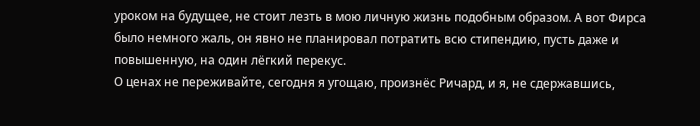уроком на будущее, не стоит лезть в мою личную жизнь подобным образом. А вот Фирса было немного жаль, он явно не планировал потратить всю стипендию, пусть даже и повышенную, на один лёгкий перекус.
О ценах не переживайте, сегодня я угощаю, произнёс Ричард, и я, не сдержавшись,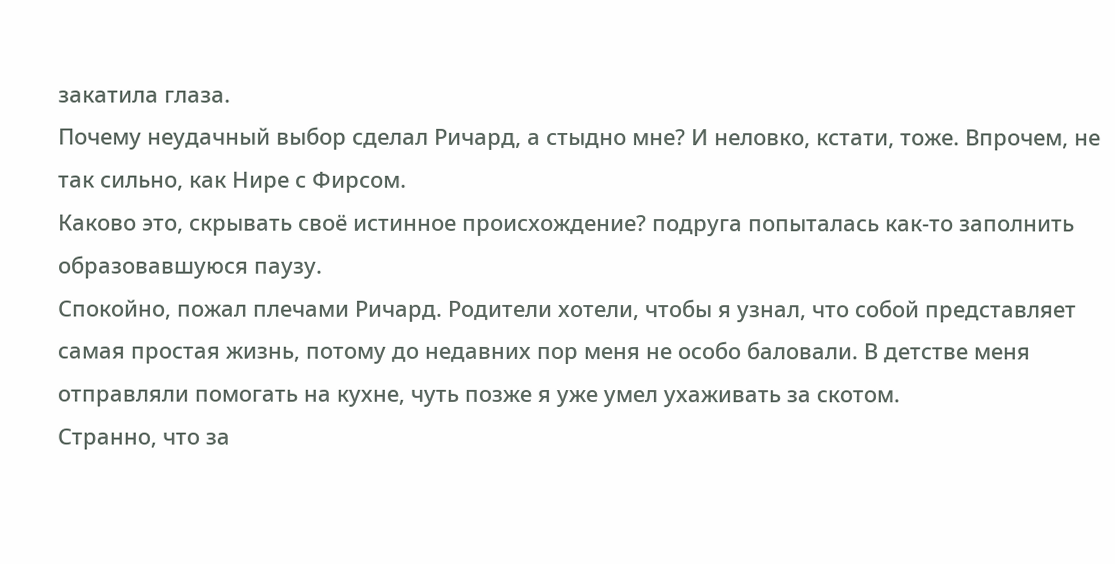закатила глаза.
Почему неудачный выбор сделал Ричард, а стыдно мне? И неловко, кстати, тоже. Впрочем, не так сильно, как Нире с Фирсом.
Каково это, скрывать своё истинное происхождение? подруга попыталась как-то заполнить образовавшуюся паузу.
Спокойно, пожал плечами Ричард. Родители хотели, чтобы я узнал, что собой представляет самая простая жизнь, потому до недавних пор меня не особо баловали. В детстве меня отправляли помогать на кухне, чуть позже я уже умел ухаживать за скотом.
Странно, что за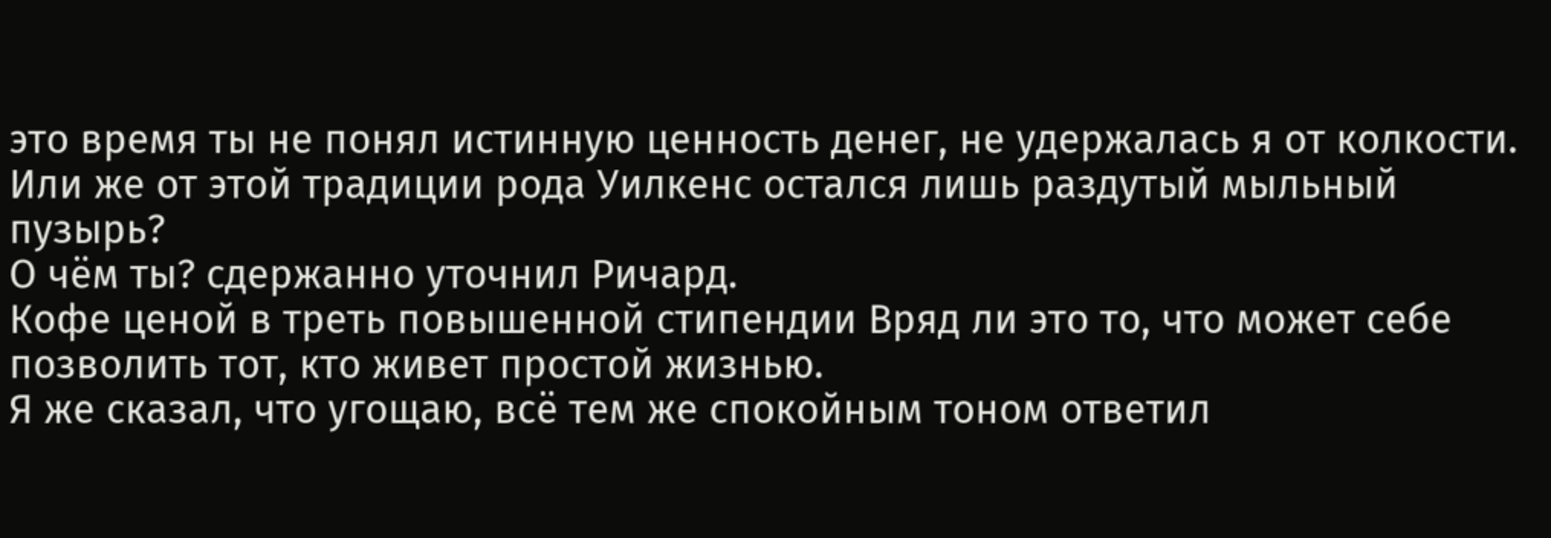это время ты не понял истинную ценность денег, не удержалась я от колкости. Или же от этой традиции рода Уилкенс остался лишь раздутый мыльный пузырь?
О чём ты? сдержанно уточнил Ричард.
Кофе ценой в треть повышенной стипендии Вряд ли это то, что может себе позволить тот, кто живет простой жизнью.
Я же сказал, что угощаю, всё тем же спокойным тоном ответил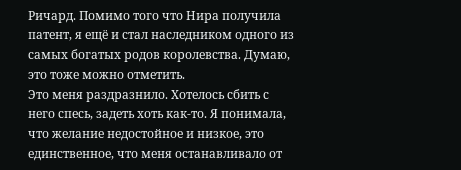Ричард. Помимо того что Нира получила патент, я ещё и стал наследником одного из самых богатых родов королевства. Думаю, это тоже можно отметить.
Это меня раздразнило. Хотелось сбить с него спесь, задеть хоть как-то. Я понимала, что желание недостойное и низкое, это единственное, что меня останавливало от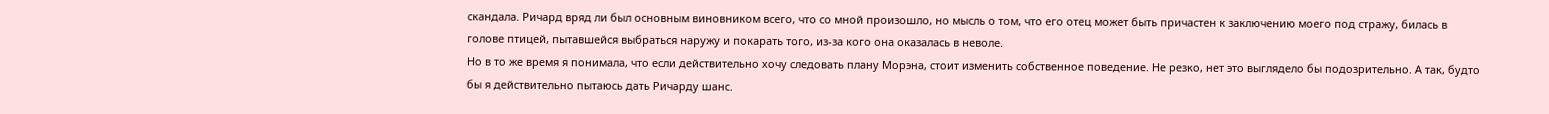скандала. Ричард вряд ли был основным виновником всего, что со мной произошло, но мысль о том, что его отец может быть причастен к заключению моего под стражу, билась в голове птицей, пытавшейся выбраться наружу и покарать того, из-за кого она оказалась в неволе.
Но в то же время я понимала, что если действительно хочу следовать плану Морэна, стоит изменить собственное поведение. Не резко, нет это выглядело бы подозрительно. А так, будто бы я действительно пытаюсь дать Ричарду шанс.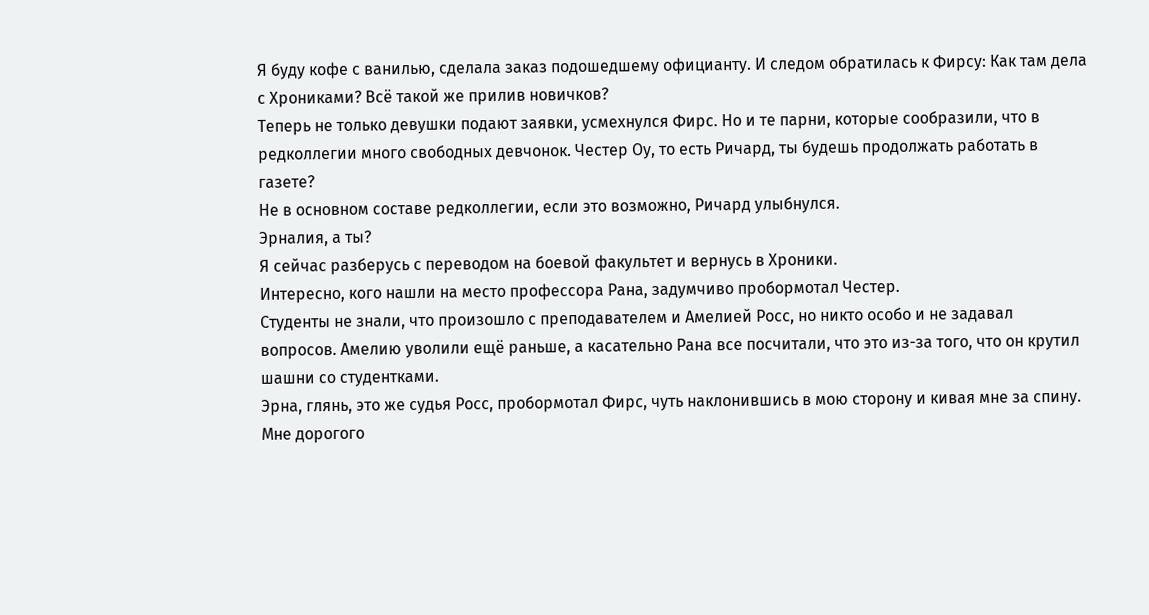Я буду кофе с ванилью, сделала заказ подошедшему официанту. И следом обратилась к Фирсу: Как там дела с Хрониками? Всё такой же прилив новичков?
Теперь не только девушки подают заявки, усмехнулся Фирс. Но и те парни, которые сообразили, что в редколлегии много свободных девчонок. Честер Оу, то есть Ричард, ты будешь продолжать работать в газете?
Не в основном составе редколлегии, если это возможно, Ричард улыбнулся.
Эрналия, а ты?
Я сейчас разберусь с переводом на боевой факультет и вернусь в Хроники.
Интересно, кого нашли на место профессора Рана, задумчиво пробормотал Честер.
Студенты не знали, что произошло с преподавателем и Амелией Росс, но никто особо и не задавал вопросов. Амелию уволили ещё раньше, а касательно Рана все посчитали, что это из-за того, что он крутил шашни со студентками.
Эрна, глянь, это же судья Росс, пробормотал Фирс, чуть наклонившись в мою сторону и кивая мне за спину.
Мне дорогого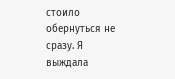стоило обернуться не сразу. Я выждала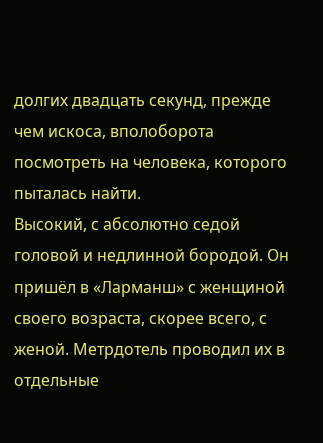долгих двадцать секунд, прежде чем искоса, вполоборота посмотреть на человека, которого пыталась найти.
Высокий, с абсолютно седой головой и недлинной бородой. Он пришёл в «Ларманш» с женщиной своего возраста, скорее всего, с женой. Метрдотель проводил их в отдельные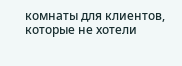комнаты для клиентов, которые не хотели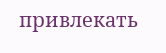привлекать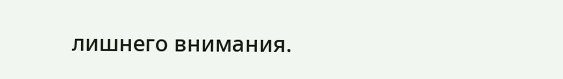лишнего внимания.